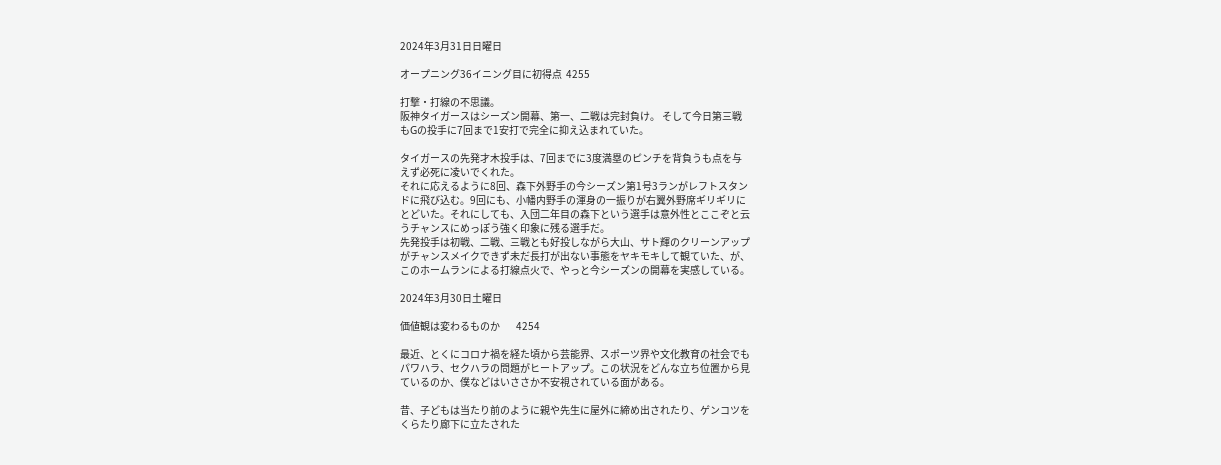2024年3月31日日曜日

オープニング36イニング目に初得点  4255

打撃・打線の不思議。
阪神タイガースはシーズン開幕、第一、二戦は完封負け。 そして今日第三戦
もGの投手に7回まで1安打で完全に抑え込まれていた。

タイガースの先発才木投手は、7回までに3度満塁のピンチを背負うも点を与
えず必死に凌いでくれた。
それに応えるように8回、森下外野手の今シーズン第1号3ランがレフトスタン
ドに飛び込む。9回にも、小幡内野手の渾身の一振りが右翼外野席ギリギリに
とどいた。それにしても、入団二年目の森下という選手は意外性とここぞと云
うチャンスにめっぽう強く印象に残る選手だ。
先発投手は初戦、二戦、三戦とも好投しながら大山、サト輝のクリーンアップ
がチャンスメイクできず未だ長打が出ない事態をヤキモキして観ていた、が、
このホームランによる打線点火で、やっと今シーズンの開幕を実感している。

2024年3月30日土曜日

価値観は変わるものか        4254

最近、とくにコロナ禍を経た頃から芸能界、スポーツ界や文化教育の社会でも
パワハラ、セクハラの問題がヒートアップ。この状況をどんな立ち位置から見
ているのか、僕などはいささか不安視されている面がある。

昔、子どもは当たり前のように親や先生に屋外に締め出されたり、ゲンコツを
くらたり廊下に立たされた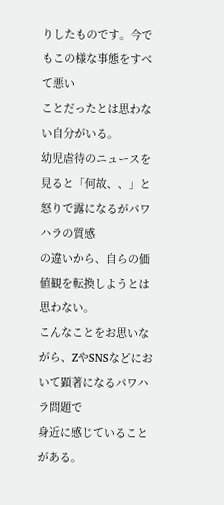りしたものです。今でもこの様な事態をすべて悪い
ことだったとは思わない自分がいる。
幼児虐待のニュースを見ると「何故、、」と怒りで露になるがパワハラの質感
の違いから、自らの価値観を転換しようとは思わない。
こんなことをお思いながら、ZやSNSなどにおいて顕著になるパワハラ問題で
身近に感じていることがある。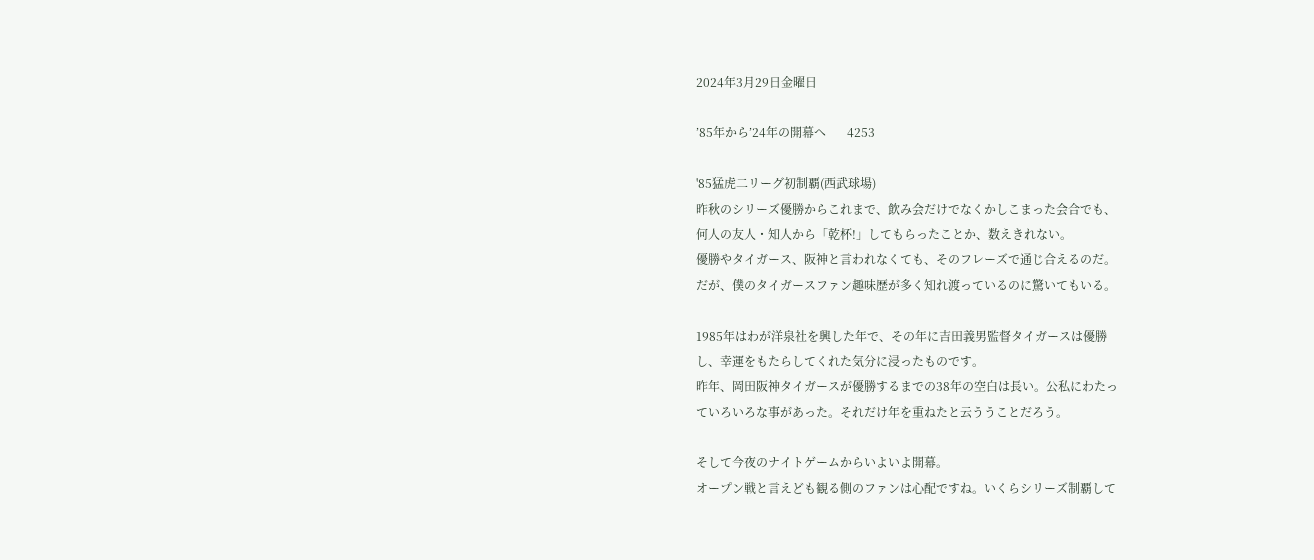2024年3月29日金曜日

’85年から’24年の開幕へ       4253

'85猛虎二リーグ初制覇(西武球場)
昨秋のシリーズ優勝からこれまで、飲み会だけでなくかしこまった会合でも、
何人の友人・知人から「乾杯!」してもらったことか、数えきれない。
優勝やタイガース、阪神と言われなくても、そのフレーズで通じ合えるのだ。
だが、僕のタイガースファン趣味歴が多く知れ渡っているのに驚いてもいる。

1985年はわが洋泉社を興した年で、その年に吉田義男監督タイガースは優勝
し、幸運をもたらしてくれた気分に浸ったものです。
昨年、岡田阪神タイガースが優勝するまでの38年の空白は長い。公私にわたっ
ていろいろな事があった。それだけ年を重ねたと云ううことだろう。

そして今夜のナイトゲームからいよいよ開幕。
オープン戦と言えども観る側のファンは心配ですね。いくらシリーズ制覇して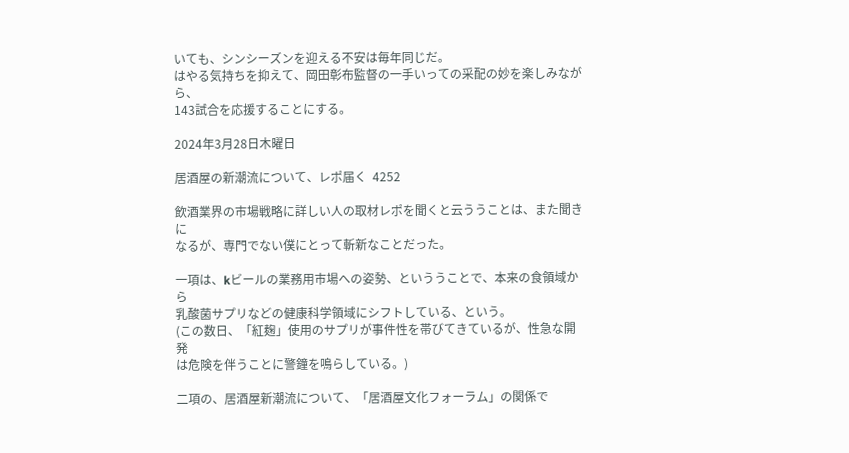いても、シンシーズンを迎える不安は毎年同じだ。
はやる気持ちを抑えて、岡田彰布監督の一手いっての采配の妙を楽しみながら、
143試合を応援することにする。

2024年3月28日木曜日

居酒屋の新潮流について、レポ届く  4252

飲酒業界の市場戦略に詳しい人の取材レポを聞くと云ううことは、また聞きに
なるが、専門でない僕にとって斬新なことだった。

一項は、kビールの業務用市場への姿勢、といううことで、本来の食領域から
乳酸菌サプリなどの健康科学領域にシフトしている、という。
(この数日、「紅麹」使用のサプリが事件性を帯びてきているが、性急な開発
は危険を伴うことに警鐘を鳴らしている。)

二項の、居酒屋新潮流について、「居酒屋文化フォーラム」の関係で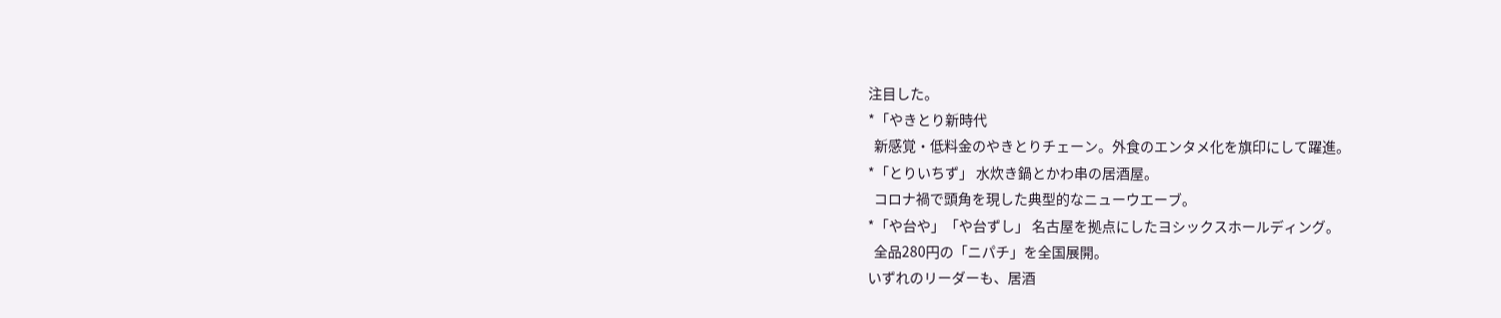注目した。
*「やきとり新時代
  新感覚・低料金のやきとりチェーン。外食のエンタメ化を旗印にして躍進。
*「とりいちず」 水炊き鍋とかわ串の居酒屋。
  コロナ禍で頭角を現した典型的なニューウエーブ。
*「や台や」「や台ずし」 名古屋を拠点にしたヨシックスホールディング。
  全品280円の「ニパチ」を全国展開。
いずれのリーダーも、居酒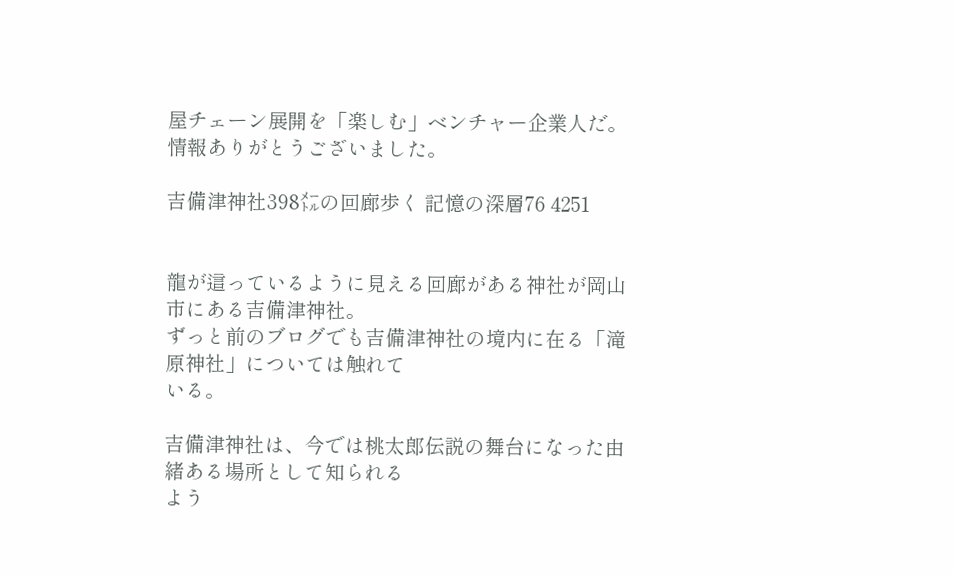屋チェーン展開を「楽しむ」ベンチャー企業人だ。
情報ありがとうございました。

吉備津神社398㍍の回廊歩く 記憶の深層76 4251


龍が這っているように見える回廊がある神社が岡山市にある吉備津神社。
ずっと前のブログでも吉備津神社の境内に在る「滝原神社」については触れて
いる。

吉備津神社は、今では桃太郎伝説の舞台になった由緒ある場所として知られる
よう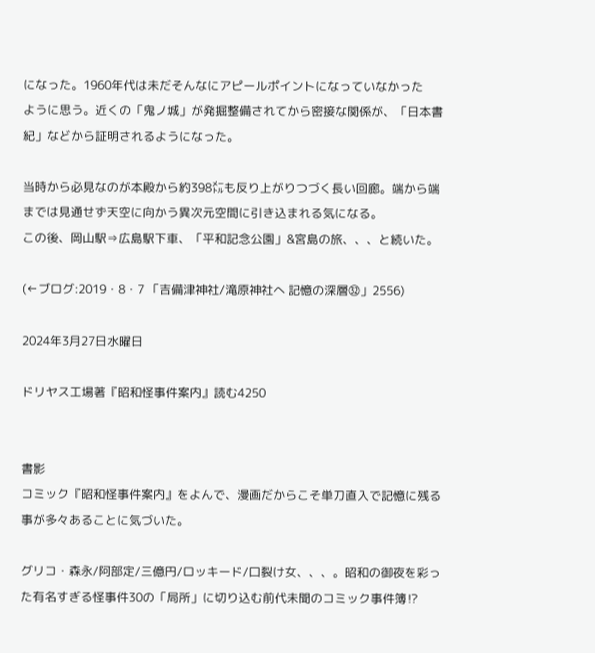になった。1960年代は未だそんなにアピールポイントになっていなかった
ように思う。近くの「鬼ノ城」が発掘整備されてから密接な関係が、「日本書
紀」などから証明されるようになった。

当時から必見なのが本殿から約398㍍も反り上がりつづく長い回廊。端から端
までは見通せず天空に向かう異次元空間に引き込まれる気になる。
この後、岡山駅⇒広島駅下車、「平和記念公園」&宮島の旅、、、と続いた。

(←ブログ:2019・8・7 「吉備津神社/滝原神社へ 記憶の深層㉜」2556)

2024年3月27日水曜日

ドリヤス工場著『昭和怪事件案内』読む4250


書影
コミック『昭和怪事件案内』をよんで、漫画だからこそ単刀直入で記憶に残る
事が多々あることに気づいた。

グリコ・森永/阿部定/三億円/ロッキード/口裂け女、、、。昭和の御夜を彩っ
た有名すぎる怪事件30の「局所」に切り込む前代未聞のコミック事件簿⁉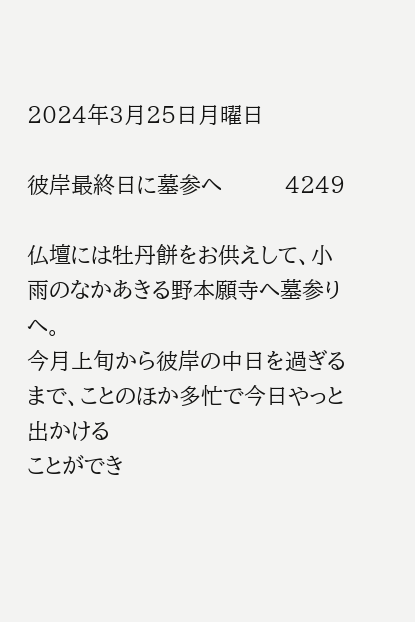2024年3月25日月曜日

彼岸最終日に墓参へ         4249

仏壇には牡丹餅をお供えして、小雨のなかあきる野本願寺へ墓参りへ。
今月上旬から彼岸の中日を過ぎるまで、ことのほか多忙で今日やっと出かける
ことができ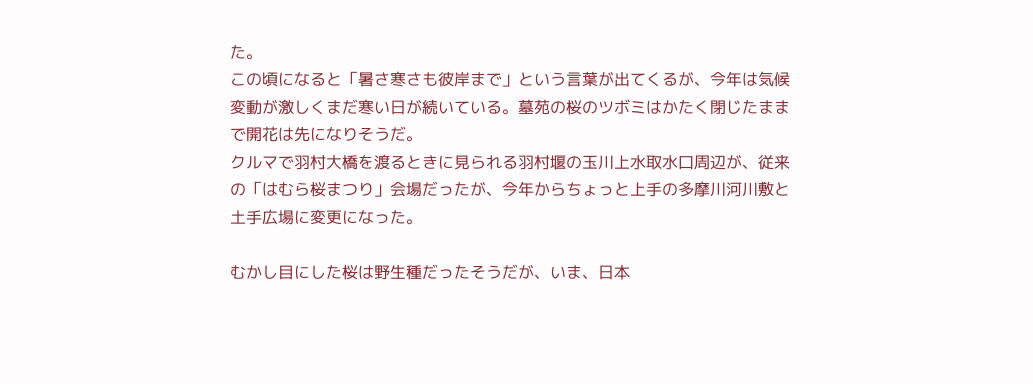た。
この頃になると「暑さ寒さも彼岸まで」という言葉が出てくるが、今年は気候
変動が激しくまだ寒い日が続いている。墓苑の桜のツボミはかたく閉じたまま
で開花は先になりそうだ。
クルマで羽村大橋を渡るときに見られる羽村堰の玉川上水取水口周辺が、従来
の「はむら桜まつり」会場だったが、今年からちょっと上手の多摩川河川敷と
土手広場に変更になった。

むかし目にした桜は野生種だったそうだが、いま、日本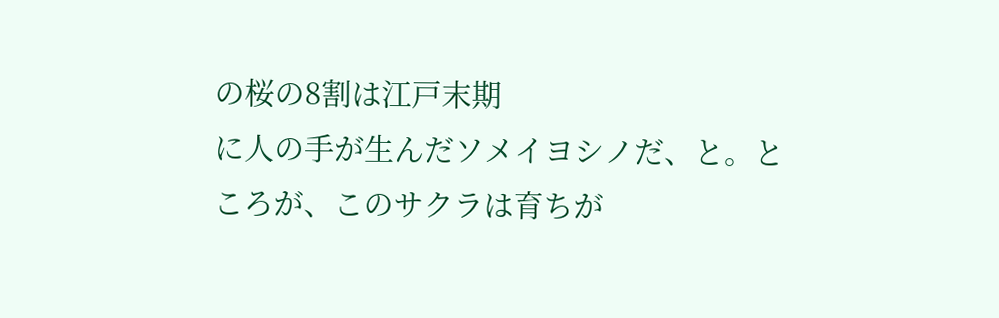の桜の8割は江戸末期
に人の手が生んだソメイヨシノだ、と。ところが、このサクラは育ちが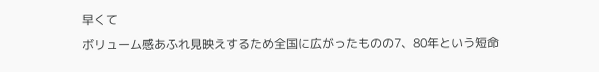早くて
ボリューム感あふれ見映えするため全国に広がったものの7、80年という短命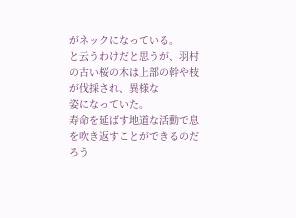がネックになっている。
と云うわけだと思うが、羽村の古い桜の木は上部の幹や枝が伐採され、異様な
姿になっていた。
寿命を延ばす地道な活動で息を吹き返すことができるのだろう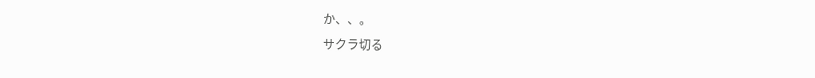か、、。
サクラ切る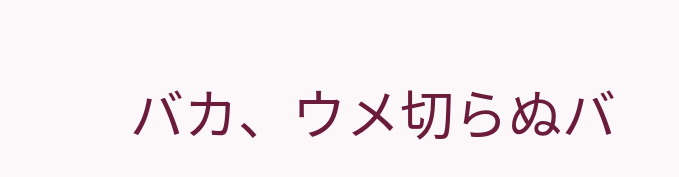バカ、ウメ切らぬバ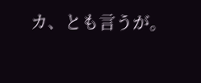カ、とも言うが。